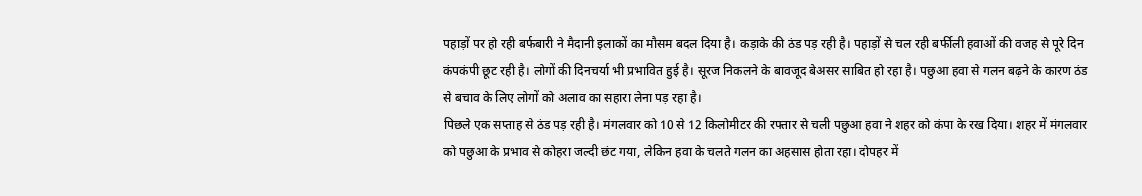पहाड़ों पर हो रही बर्फबारी ने मैदानी इलाकों का मौसम बदल दिया है। कड़ाके की ठंड पड़ रही है। पहाड़ों से चल रही बर्फीली हवाओं की वजह से पूरे दिन कंपकंपी छूट रही है। लोगों की दिनचर्या भी प्रभावित हुई है। सूरज निकलने के बावजूद बेअसर साबित हो रहा है। पछुआ हवा से गलन बढ़ने के कारण ठंड से बचाव के लिए लोगों को अलाव का सहारा लेना पड़ रहा है।
पिछले एक सप्ताह से ठंड पड़ रही है। मंगलवार को 10 से 12 किलोमीटर की रफ्तार से चली पछुआ हवा ने शहर को कंपा के रख दिया। शहर में मंगलवार को पछुआ के प्रभाव से कोहरा जल्दी छंट गया, लेकिन हवा के चलते गलन का अहसास होता रहा। दोपहर में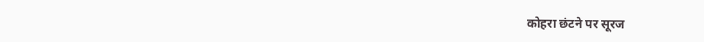कोहरा छंटने पर सूरज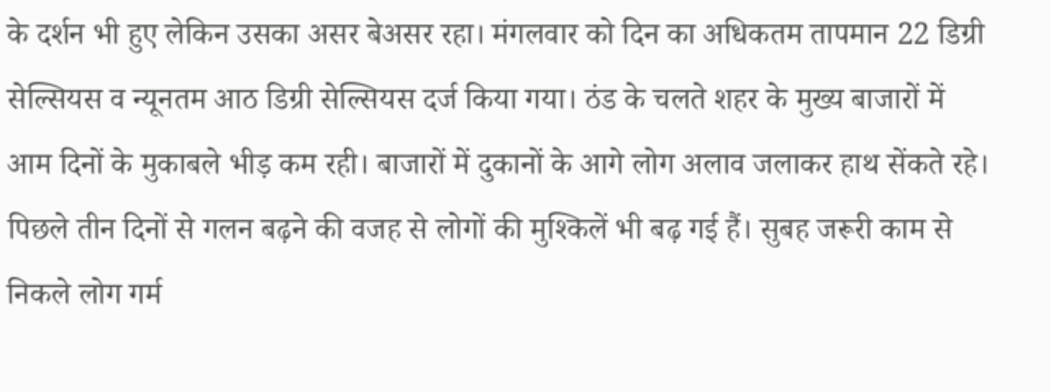के दर्शन भी हुए लेकिन उसका असर बेअसर रहा। मंगलवार को दिन का अधिकतम तापमान 22 डिग्री सेल्सियस व न्यूनतम आठ डिग्री सेल्सियस दर्ज किया गया। ठंड के चलते शहर के मुख्य बाजारों में आम दिनों के मुकाबले भीड़ कम रही। बाजारों में दुकानों के आगे लोग अलाव जलाकर हाथ सेंकते रहे। पिछले तीन दिनों से गलन बढ़ने की वजह से लोगों की मुश्किलें भी बढ़ गई हैं। सुबह जरूरी काम से निकले लोग गर्म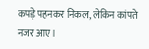कपड़े पहनकर निकल, लेकिन कांपते नजर आए।